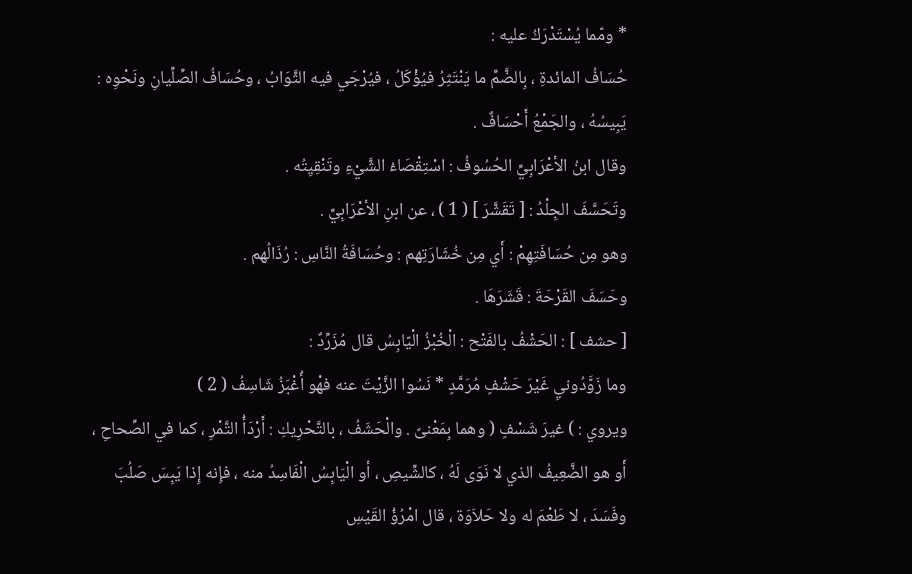* ومّما يُسْتَدْرَكُ عليه :
حُسَافُ المائدةِ ، بِالضَّمِّ ما يَنْتَثِرُ فيُؤْكَلُ ، فيُرْجَي فيه الثَّوَابُ ، وحُسَافُ الصِّلِّيانِ ونَحْوِه : يَبِيسُهُ ، والجَمْعُ أَحْسَافٌ .
وقال ابنُ الأعْرَابِيِّ الحُسُوفُ : اسْتِقْصَاءُ الشَّيْءِ وتَنْقِيِتُه .
وتَحَسَّفَ الجِلْدُ : [ تَقَشَّرَ ] ( 1 ) ، عن ابنِ الأعْرَابِيِّ .
وهو مِن حُسَافَتِهِمْ : أَي مِن خُشَارَتِهم : وحُسَافَةُ النَّاسِ : رُذَالُهم .
وحَسَفَ القَرْحَةَ : قَشَرَهَا .
[ حشف ] : الحَشْفُ بالفَتْح : الْخُبْزُ الْيّابِسُ قال مُزَرِّدٌ :
وما زَوَّدُونيِ غَيْرَ حَشْفٍ مُرَمَّدٍ * نَسُوا الزَّيْتَ عنه فهْو أُغْبَزُ شَاسِفُ ( 2 )
ويروي : ) غيرَ شَسْفٍ ( وهما بِمَعْنىً . والْحَشَفُ ، بالتَّحْرِيكِ : أَرْدَأُ التَّمْرِ ، كما في الصِّحاحِ ، أَو هو الضَّعِيفُ الذي لا نَوَى لَهُ ، كالشِّيصِ ، أو الْيَابِسُ الْفَاسِدُ منه ، فإِنه إِذا يَبِسَ صَلُبَ وفَسَدَ ، لا طَعْمَ له ولا حَلاَوَة ، قال امْرُؤُ القَيْسِ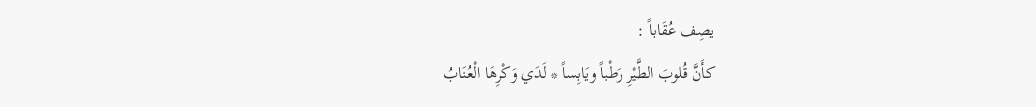يصِف عُقَاباً :
كأَنَّ قُلوبَ الطَّيْرِ رَطْباً ويَابِساً * لَدَي وَكْرِهَا الْعُنَابُ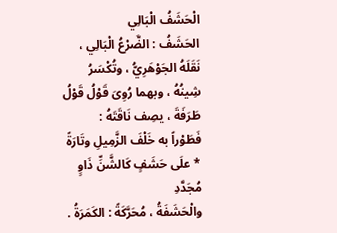الْحَشَفُ الْبَالِي
الحَشَفُ : الضَّرْعُ الْبَالِي ، نَقَلَهُ الجَوْهَرِيُّ ، وتُكْسَرُ شِينُهُ ، وبهما رُوِىَ قَوْلُ قَوْلُ طَرَفَةَ ، يصِف نَاقَتَهُ :
فَطَوْراً به خَلْفَ الزَّمِيلِ وتَارَةً * علَى حَشَفٍ كَالشَّنِّ ذَاوٍ مُجَدَّدِ
والْحَشَفَةُ ، مُحَرَّكَةً : الكَمَرَةُ .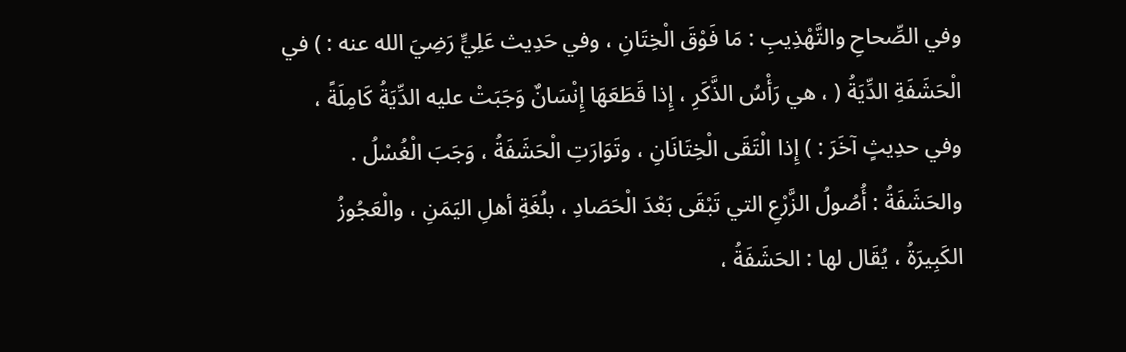وفي الصِّحاحِ والتَّهْذِيبِ : مَا فَوْقَ الْخِتَانِ ، وفي حَدِيث عَلِيٍّ رَضِيَ الله عنه : ) في الْحَشَفَةِ الدِّيَةُ ( ، هي رَأْسُ الذَّكَرِ ، إِذا قَطَعَهَا إِنْسَانٌ وَجَبَتْ عليه الدِّيَةُ كَامِلَةً ، وفي حدِيثٍ آخَرَ : ) إِذا الْتَقَى الْخِتَانَانِ ، وتَوَارَتِ الْحَشَفَةُ ، وَجَبَ الْغُسْلُ .
والحَشَفَةُ : أُصُولُ الزَّرْعِ التي تَبْقَى بَعْدَ الْحَصَادِ ، بلُغَةِ أهلِ اليَمَنِ ، والْعَجُوزُ الكَبِيرَةُ ، يُقَال لها : الحَشَفَةُ ،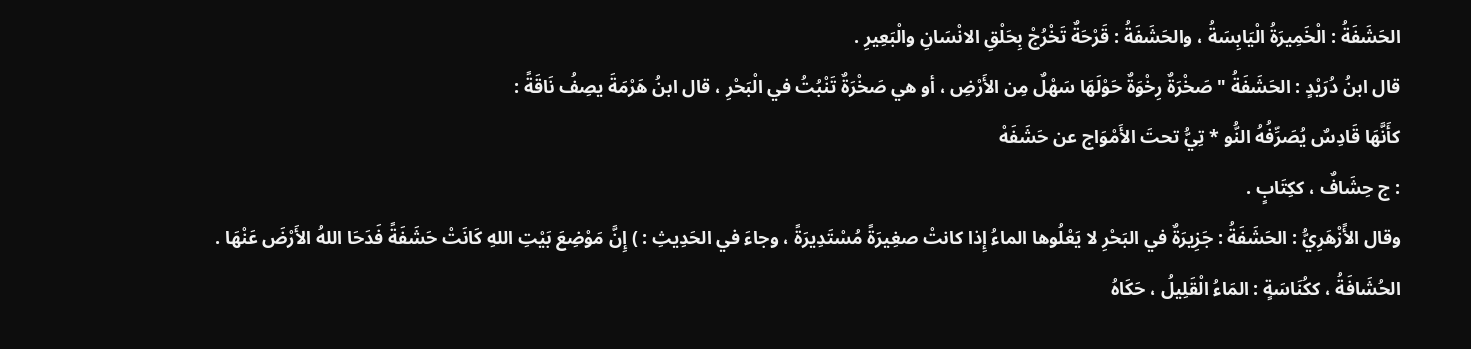الحَشَفَةُ : الْخَمِيرَةُ الْيَابِسَةُ ، والحَشَفَةُ : قَرْحَةٌ تَخْرُجْ بِحَلْقِ الانْسَانِ والْبَعِيرِ .
قال ابنُ دُرَيْدٍ : الحَشَفَةُ " صَخْرَةٌ رِخْوَةٌ حَوْلَهَا سَهْلٌ مِن الأَرْضِ ، أو هي صَخْرَةٌ تَنْبُتُ في الْبَحْرِ ، قال ابنُ هَرْمَةَ يصِفُ نَاقَةً :
كأَنَّهَا قَادِسٌ يُصَرِّفُهُ النُّو * تِيُّ تحتَ الأَمْوَاج عن حَشَفَهْ
: ج حِشَافٌ ، ككِتَابٍ .
وقال الأًزْهَرِيُّ : الحَشَفَةُ : جَزِيرَةٌ في البَحْرِ لا يَعْلُوها الماءُ إِذا كانتْ صغِيرَةً مُسْتَدِيرَةً ، وجاءَ في الحَدِيثِ : ) إِنَّ مَوْضِعَ بَيْتِ اللهِ كَانَتْ حَشَفَةً فَدَحَا اللهُ الأَرْضَ عَنْهَا .
الحُشَافَةُ ، ككُنَاسَةٍ : المَاءُ الْقَلِيلُ ، حَكَاهُ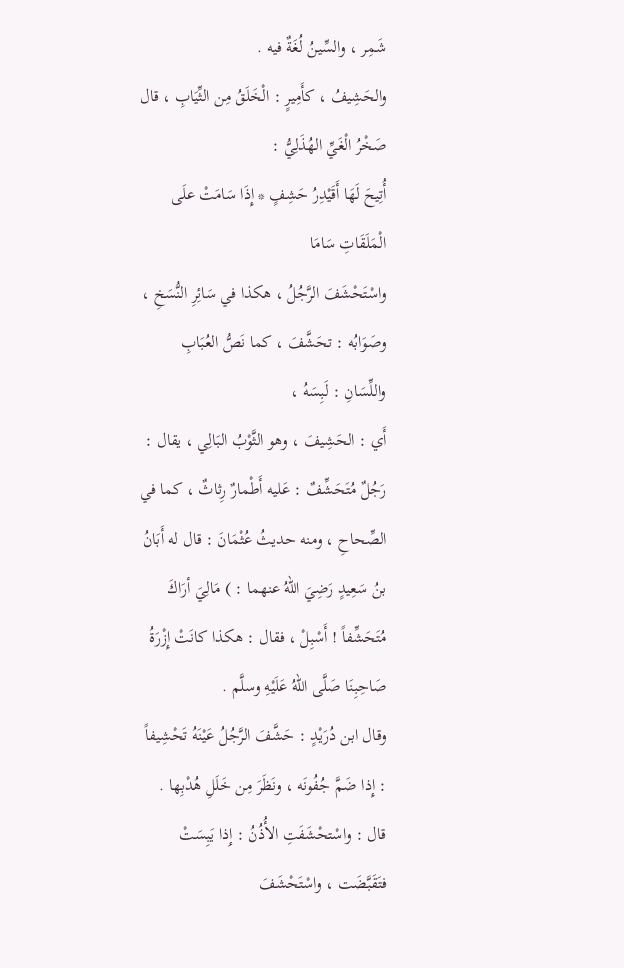شَمِر ، والسِّينُ لُغَةٌ فيه .
والحَشِيفُ ، كأَمِيرٍ : الْخَلَقُ مِن الثِّيَابِ ، قال صَخْرُ الْغَيِّ الهُذَلِيُّ :
أُتِيحَ لَهَا أَقَيْدِرُ حَشِفٍ * إِذَا سَامَتْ علَى الْمَلَقَاتِ سَامَا
واسْتَحْشَفَ الرَّجُلُ ، هكذا في سَائِرِ النُّسَخِ ، وصَوَابُه : تحَشَّفَ ، كما نَصُّ العُبَابِ واللِّسَانِ : لَبِسَهُ ،
أَي : الحَشِيفَ ، وهو الثَّوْبُ البَالِي ، يقال : رَجُلٌ مُتَحَشِّفٌ : عَليه أَطْمارٌ رِثاثٌ ، كما في الصِّحاحِ ، ومنه حديثُ عُثْمَانَ : قال له أَبَانُ بنُ سَعِيدٍ رَضِيَ اللهُ عنهما : ) مَالِيَ أرَاكَ مُتَحَشِّفاً ! أَسْبِلْ ، فقال : هكذا كانَتْ إِزْرَةُ صَاحِبِنَا صَلَّى اللهُ عَلَيْهِ وسلَّم .
وقال ابن دُرَيْدٍ : حَشَّفَ الرَّجُلُ عَيْنَهُ تَحْشِيفاً : إِذا ضَمَّ جُفُونَه ، ونَظَرَ مِن خَلَلِ هُدْبِها .
قال : واسْتحْشَفَتِ الأُذُنُ : إِذا يَبِسَتْ فتَقَبَّضَت ، واسْتَحْشَفَ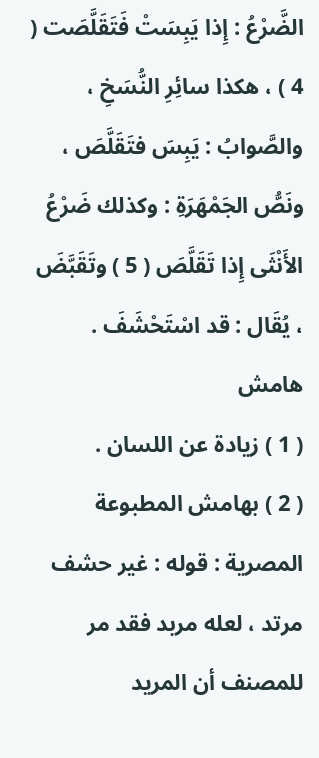الضَّرْعُ : إِذا يَبِسَتْ فَتَقَلَّصَت ( 4 ) ، هكذا سائِرِ النُّسَخِ ، والصَّوابُ : يَبِسَ فتَقَلَّصَ ، ونَصُّ الجَمْهَرَةِ : وكذلك ضَرْعُ الأَنْثَى إِذا تَقَلَّصَ ( 5 ) وتَقَبَّضَ ، يُقَال : قد اسْتَحْشَفَ .
هامش
( 1 ) زيادة عن اللسان .
( 2 ) بهامش المطبوعة المصرية : قوله : غير حشف مرتد ، لعله مربد فقد مر للمصنف أن المريد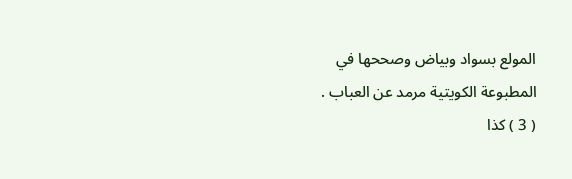المولع بسواد وبياض وصححها في المطبوعة الكويتية مرمد عن العباب .
( 3 ) كذا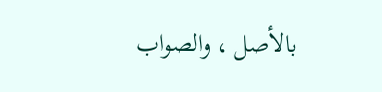بالأصل ، والصواب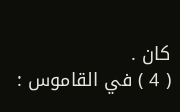كان .
( 4 ) في القاموس :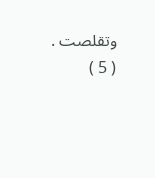وتقلصت .
( 5 )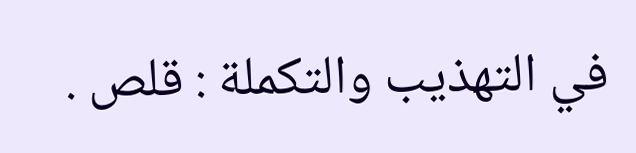في التهذيب والتكملة : قلص .